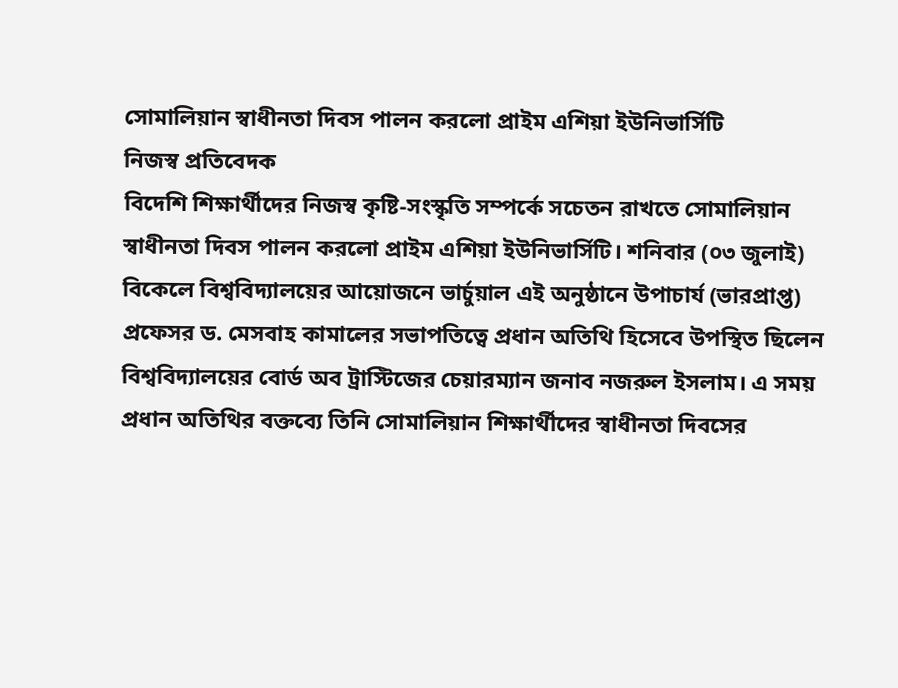সোমালিয়ান স্বাধীনতা দিবস পালন করলো প্রাইম এশিয়া ইউনিভার্সিটি
নিজস্ব প্রতিবেদক
বিদেশি শিক্ষার্থীদের নিজস্ব কৃষ্টি-সংস্কৃতি সম্পর্কে সচেতন রাখতে সোমালিয়ান স্বাধীনতা দিবস পালন করলো প্রাইম এশিয়া ইউনিভার্সিটি। শনিবার (০৩ জুলাই) বিকেলে বিশ্ববিদ্যালয়ের আয়োজনে ভার্চুয়াল এই অনুষ্ঠানে উপাচার্য (ভারপ্রাপ্ত) প্রফেসর ড. মেসবাহ কামালের সভাপতিত্বে প্রধান অতিথি হিসেবে উপস্থিত ছিলেন বিশ্ববিদ্যালয়ের বোর্ড অব ট্রাস্টিজের চেয়ারম্যান জনাব নজরুল ইসলাম। এ সময় প্রধান অতিথির বক্তব্যে তিনি সোমালিয়ান শিক্ষার্থীদের স্বাধীনতা দিবসের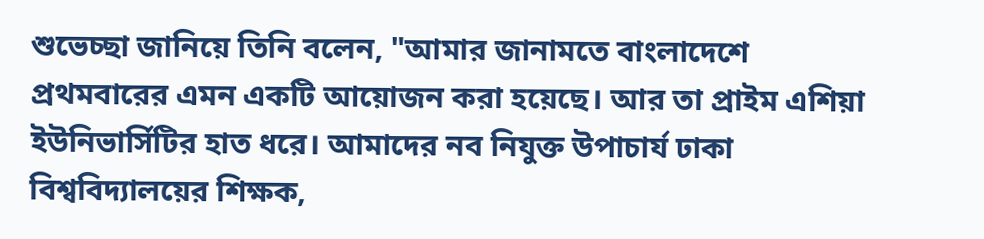শুভেচ্ছা জানিয়ে তিনি বলেন, "আমার জানামতে বাংলাদেশে প্রথমবারের এমন একটি আয়োজন করা হয়েছে। আর তা প্রাইম এশিয়া ইউনিভার্সিটির হাত ধরে। আমাদের নব নিযুক্ত উপাচার্য ঢাকা বিশ্ববিদ্যালয়ের শিক্ষক,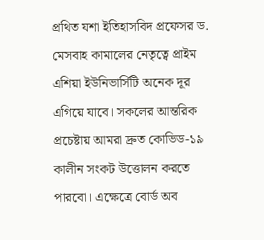প্রথিত যশা ইতিহাসবিদ প্রফেসর ড. মেসবাহ কামালের নেতৃত্বে প্রাইম এশিয়া ইউনিভার্সিটি অনেক দূর এগিয়ে যাবে। সকলের আন্তরিক প্রচেষ্টায় আমরা দ্রুত কোভিড-১৯ কালীন সংকট উত্তোলন করতে পারবো। এক্ষেত্রে বোর্ড অব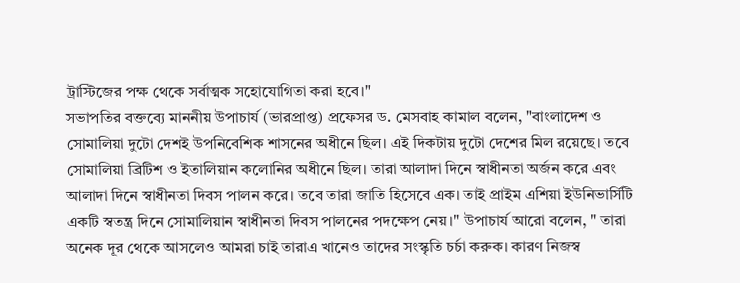ট্রাস্টিজের পক্ষ থেকে সর্বাত্মক সহোযোগিতা করা হবে।"
সভাপতির বক্তব্যে মাননীয় উপাচার্য (ভারপ্রাপ্ত) প্রফেসর ড. মেসবাহ কামাল বলেন, "বাংলাদেশ ও সোমালিয়া দুটো দেশই উপনিবেশিক শাসনের অধীনে ছিল। এই দিকটায় দুটো দেশের মিল রয়েছে। তবে সোমালিয়া ব্রিটিশ ও ইতালিয়ান কলোনির অধীনে ছিল। তারা আলাদা দিনে স্বাধীনতা অর্জন করে এবং আলাদা দিনে স্বাধীনতা দিবস পালন করে। তবে তারা জাতি হিসেবে এক। তাই প্রাইম এশিয়া ইউনিভার্সিটি একটি স্বতন্ত্র দিনে সোমালিয়ান স্বাধীনতা দিবস পালনের পদক্ষেপ নেয়।" উপাচার্য আরো বলেন, " তারা অনেক দূর থেকে আসলেও আমরা চাই তারাএ খানেও তাদের সংস্কৃতি চর্চা করুক। কারণ নিজস্ব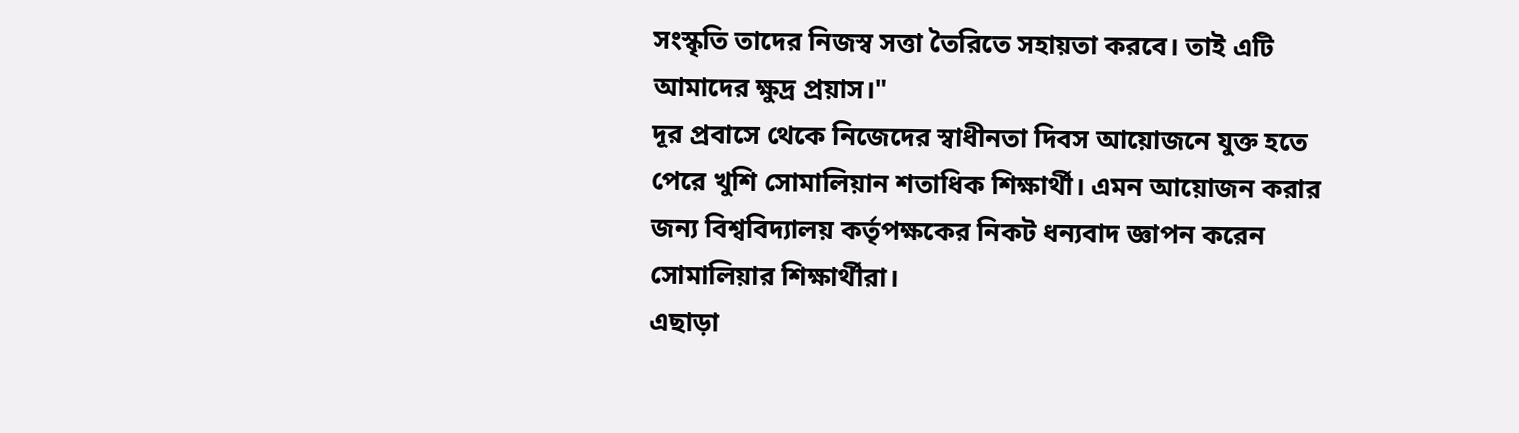সংস্কৃতি তাদের নিজস্ব সত্তা তৈরিতে সহায়তা করবে। তাই এটি আমাদের ক্ষুদ্র প্রয়াস।"
দূর প্রবাসে থেকে নিজেদের স্বাধীনতা দিবস আয়োজনে যুক্ত হতে পেরে খুশি সোমালিয়ান শতাধিক শিক্ষার্থী। এমন আয়োজন করার জন্য বিশ্ববিদ্যালয় কর্তৃপক্ষকের নিকট ধন্যবাদ জ্ঞাপন করেন সোমালিয়ার শিক্ষার্থীরা।
এছাড়া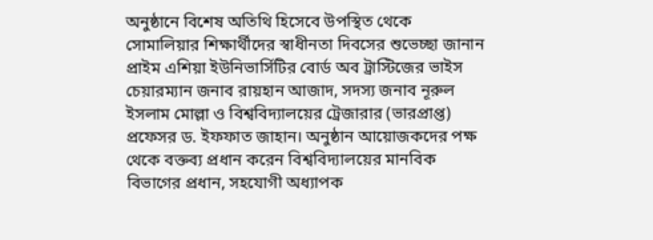অনুষ্ঠানে বিশেষ অতিথি হিসেবে উপস্থিত থেকে সোমালিয়ার শিক্ষার্থীদের স্বাধীনতা দিবসের শুভেচ্ছা জানান প্রাইম এশিয়া ইউনিভার্সিটির বোর্ড অব ট্রাস্টিজের ভাইস চেয়ারম্যান জনাব রায়হান আজাদ, সদস্য জনাব নূরুল ইসলাম মোল্লা ও বিশ্ববিদ্যালয়ের ট্রেজারার (ভারপ্রাপ্ত) প্রফেসর ড. ইফফাত জাহান। অনুষ্ঠান আয়োজকদের পক্ষ থেকে বক্তব্য প্রধান করেন বিশ্ববিদ্যালয়ের মানবিক বিভাগের প্রধান, সহযোগী অধ্যাপক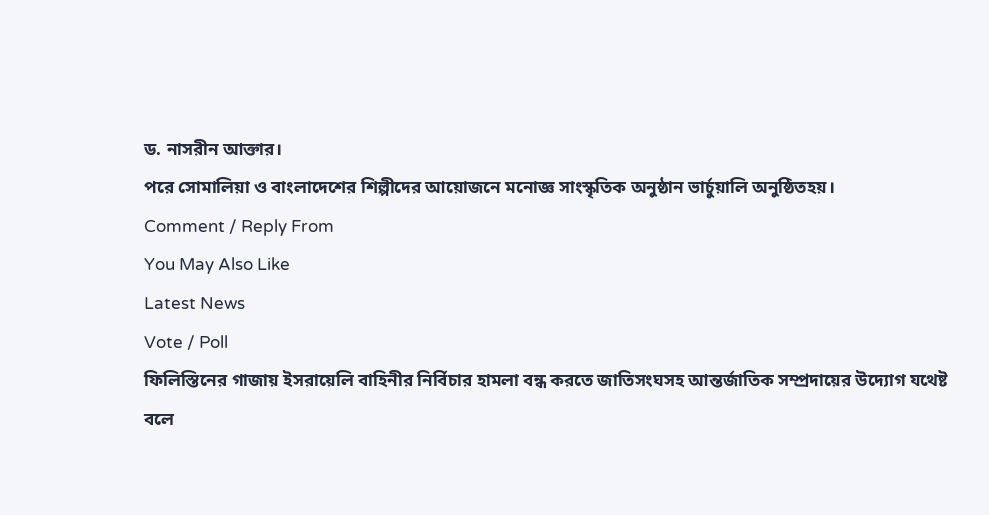ড. নাসরীন আক্তার।
পরে সোমালিয়া ও বাংলাদেশের শিল্পীদের আয়োজনে মনোজ্ঞ সাংস্কৃতিক অনুষ্ঠান ভার্চুয়ালি অনুষ্ঠিতহয়।
Comment / Reply From
You May Also Like
Latest News
Vote / Poll
ফিলিস্তিনের গাজায় ইসরায়েলি বাহিনীর নির্বিচার হামলা বন্ধ করতে জাতিসংঘসহ আন্তর্জাতিক সম্প্রদায়ের উদ্যোগ যথেষ্ট বলে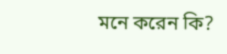মনে করেন কি?